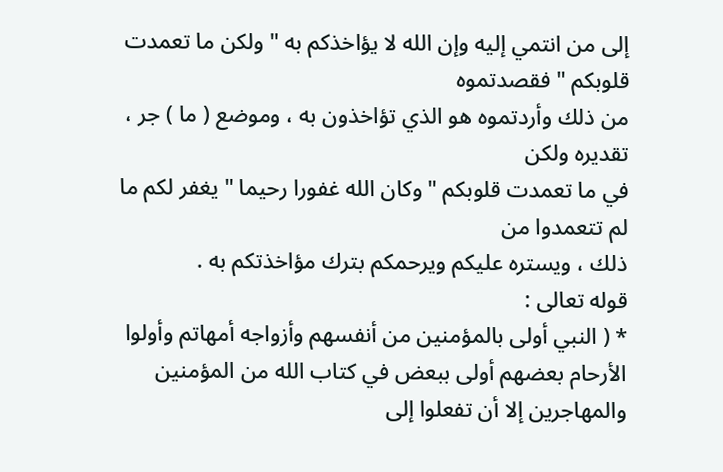إلى من انتمي إليه وإن الله لا يؤاخذكم به " ولكن ما تعمدت قلوبكم " فقصدتموه
من ذلك وأردتموه هو الذي تؤاخذون به ، وموضع ( ما ) جر ، تقديره ولكن
في ما تعمدت قلوبكم " وكان الله غفورا رحيما " يغفر لكم ما لم تتعمدوا من
ذلك ، ويستره عليكم ويرحمكم بترك مؤاخذتكم به .
قوله تعالى :
* ( النبي أولى بالمؤمنين من أنفسهم وأزواجه أمهاتم وأولوا
الأرحام بعضهم أولى ببعض في كتاب الله من المؤمنين
والمهاجرين إلا أن تفعلوا إلى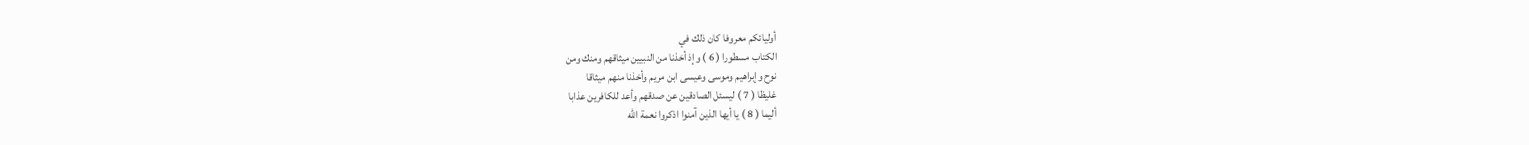أوليائكم معروفا كان ذلك في
الكتاب مسطورا ( 6 ) وإذ أخذنا من النبيين ميثاقهم ومنك ومن
نوح وإبراهيم وموسى وعيسى ابن مريم وأخذنا منهم ميثاقا
غليظا ( 7 ) ليسئل الصادقين عن صدقهم وأعد للكافرين عذابا
أليما ( 8 ) يا أيها الذين آمنوا اذكروا نعمة الله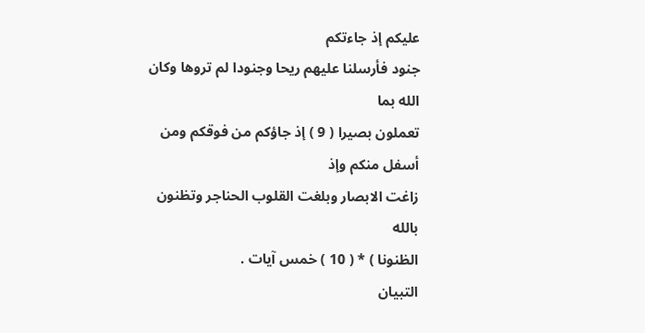عليكم إذ جاءتكم
جنود فأرسلنا عليهم ريحا وجنودا لم تروها وكان الله بما
تعملون بصيرا ( 9 ) إذ جاؤكم من فوقكم ومن أسفل منكم وإذ
زاغت الابصار وبلغت القلوب الحناجر وتظنون بالله
الظنونا ) * ( 10 ) خمس آيات .
التبيان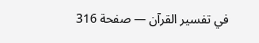في تفسير القرآن — صفحة 316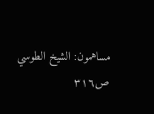مساهمون: الشيخ الطوسي
ص٣١٦